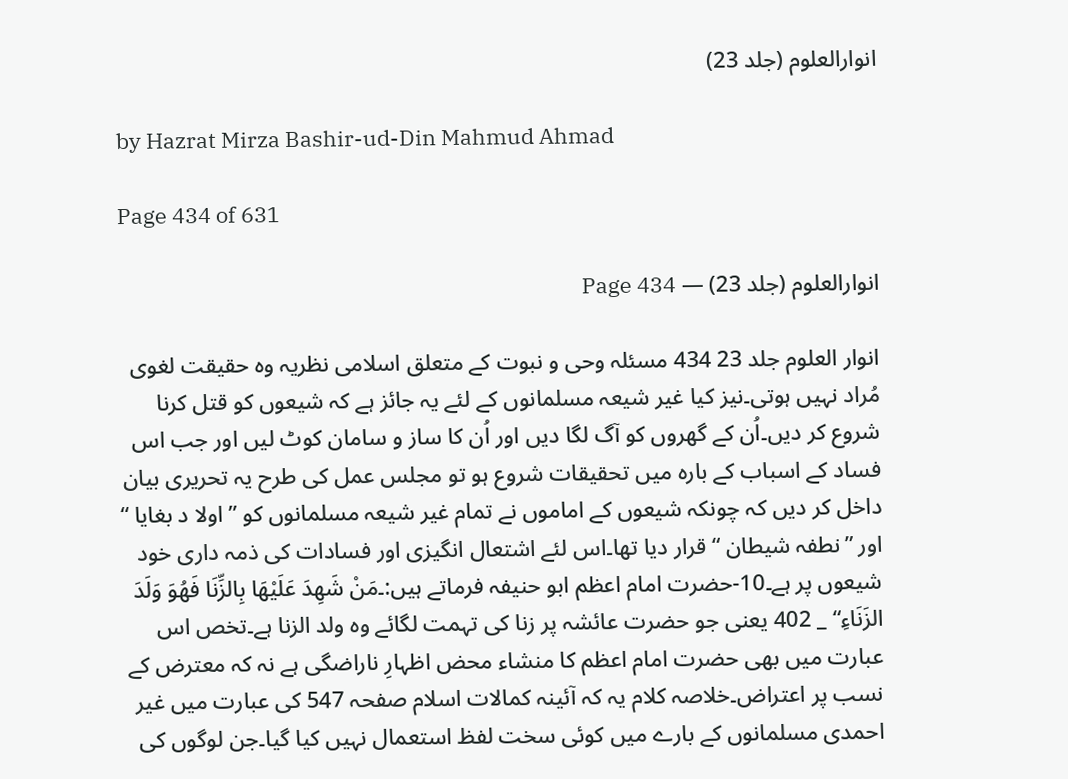انوارالعلوم (جلد 23)

by Hazrat Mirza Bashir-ud-Din Mahmud Ahmad

Page 434 of 631

انوارالعلوم (جلد 23) — Page 434

انوار العلوم جلد 23 434 مسئلہ وحی و نبوت کے متعلق اسلامی نظریہ وہ حقیقت لغوی مُراد نہیں ہوتی۔نیز کیا غیر شیعہ مسلمانوں کے لئے یہ جائز ہے کہ شیعوں کو قتل کرنا شروع کر دیں۔اُن کے گھروں کو آگ لگا دیں اور اُن کا ساز و سامان کوٹ لیں اور جب اس فساد کے اسباب کے بارہ میں تحقیقات شروع ہو تو مجلس عمل کی طرح یہ تحریری بیان داخل کر دیں کہ چونکہ شیعوں کے اماموں نے تمام غیر شیعہ مسلمانوں کو ” اولا د بغایا “ اور ”نطفہ شیطان “ قرار دیا تھا۔اس لئے اشتعال انگیزی اور فسادات کی ذمہ داری خود شیعوں پر ہے۔10-حضرت امام اعظم ابو حنیفہ فرماتے ہیں:۔مَنْ شَهِدَ عَلَيْهَا بِالزِّنَا فَهُوَ وَلَدَ الزَنَاءِ“ _ 402 یعنی جو حضرت عائشہ پر زنا کی تہمت لگائے وہ ولد الزنا ہے۔تخص اس عبارت میں بھی حضرت امام اعظم کا منشاء محض اظہارِ ناراضگی ہے نہ کہ معترض کے نسب پر اعتراض۔خلاصہ کلام یہ کہ آئینہ کمالات اسلام صفحہ 547 کی عبارت میں غیر احمدی مسلمانوں کے بارے میں کوئی سخت لفظ استعمال نہیں کیا گیا۔جن لوگوں کی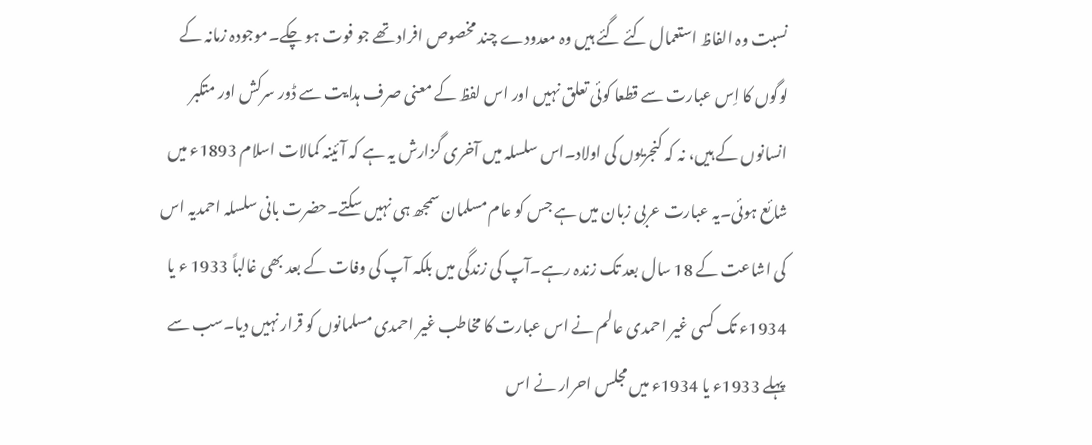نسبت وہ الفاظ استعمال کئے گئے ہیں وہ معدودے چند مخصوص افراد تھے جو فوت ہو چکے۔موجودہ زمانہ کے لوگوں کا اِس عبارت سے قطعا کوئی تعلق نہیں اور اس لفظ کے معنی صرف ہدایت سے ڈور سرکش اور متکبر انسانوں کے ہیں، نہ کہ کنجریوں کی اولاد۔اس سلسلہ میں آخری گزارش یہ ہے کہ آئینہ کمالات اسلام 1893ء میں شائع ہوئی۔یہ عبارت عربی زبان میں ہے جس کو عام مسلمان سمجھ ہی نہیں سکتے۔حضرت بانی سلسلہ احمدیہ اس کی اشاعت کے 18 سال بعد تک زندہ رہے۔آپ کی زندگی میں بلکہ آپ کی وفات کے بعد بھی غالباً 1933 ء یا 1934ء تک کسی غیر احمدی عالم نے اس عبارت کا مخاطب غیر احمدی مسلمانوں کو قرار نہیں دیا۔سب سے پہلے 1933ء یا 1934ء میں مجلس احرار نے اس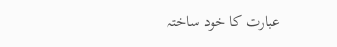عبارت کا خود ساختہ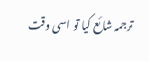ترجمہ شائع کیا تو اسی وقت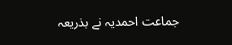جماعت احمدیہ نے بذریعہ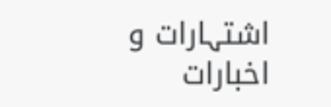اشتہارات و اخبارات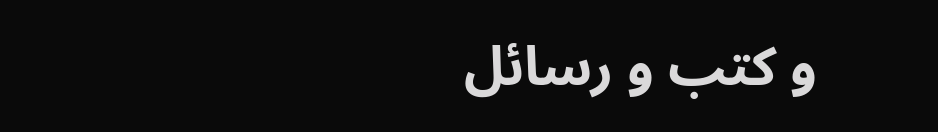و کتب و رسائل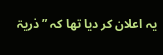یہ اعلان کر دیا تھا کہ ”ذریۃ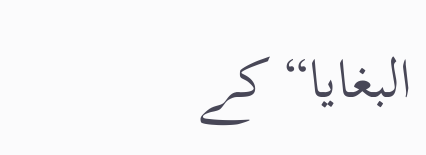البغایا“ کے